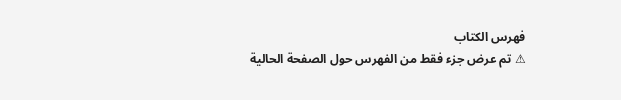فهرس الكتاب
⚠ تم عرض جزء فقط من الفهرس حول الصفحة الحالية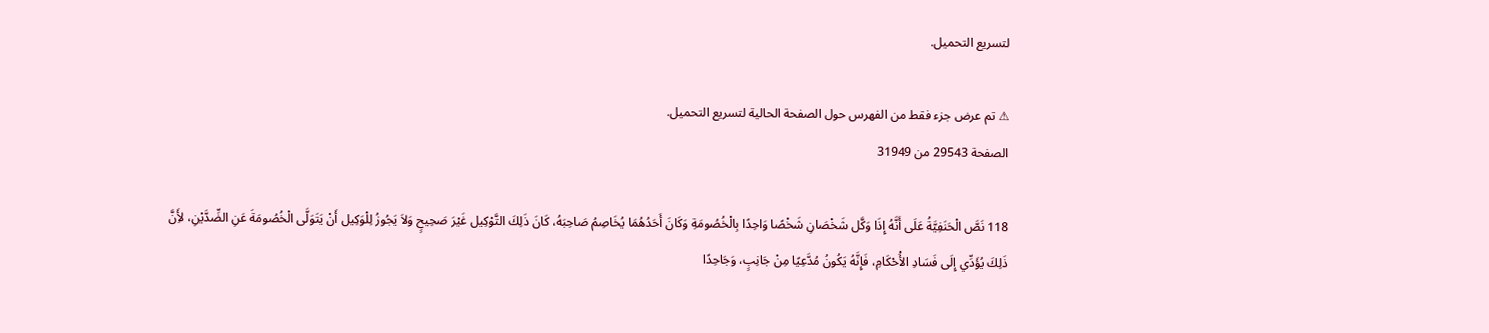لتسريع التحميل.

⚠ تم عرض جزء فقط من الفهرس حول الصفحة الحالية لتسريع التحميل.
الصفحة 29543 من 31949

118 نَصَّ الْحَنَفِيَّةُ عَلَى أَنَّهُ إِذَا وَكَّل شَخْصَانِ شَخْصًا وَاحِدًا بِالْخُصُومَةِ وَكَانَ أَحَدُهُمَا يُخَاصِمُ صَاحِبَهُ، كَانَ ذَلِكَ التَّوْكِيل غَيْرَ صَحِيحٍ وَلاَ يَجُوزُ لِلْوَكِيل أَنْ يَتَوَلَّى الْخُصُومَةَ عَنِ الضِّدَّيْنِ، لأَِنَّ ذَلِكَ يُؤَدِّي إِلَى فَسَادِ الأَْحْكَامِ، فَإِنَّهُ يَكُونُ مُدَّعِيًا مِنْ جَانِبٍ، وَجَاحِدًا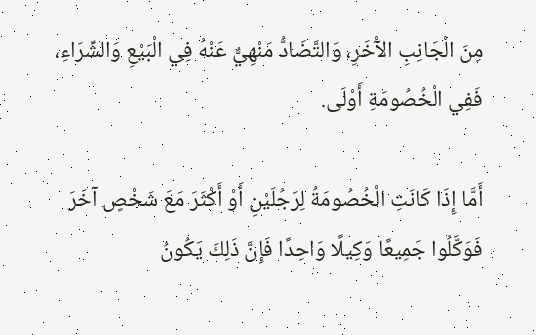مِنَ الْجَانِبِ الآْخَرِ، وَالتَّضَادُّ مَنْهِيٌّ عَنْهُ فِي الْبَيْعِ وَالشِّرَاءِ، فَفِي الْخُصُومَةِ أَوْلَى.

أَمَّا إِذَا كَانَتِ الْخُصُومَةُ لِرَجُلَيْنِ أَوْ أَكْثَرَ مَعَ شَخْصٍ آخَرَ فَوَكَّلُوا جَمِيعًا وَكِيلًا وَاحِدًا فَإِنَّ ذَلِكَ يَكُونُ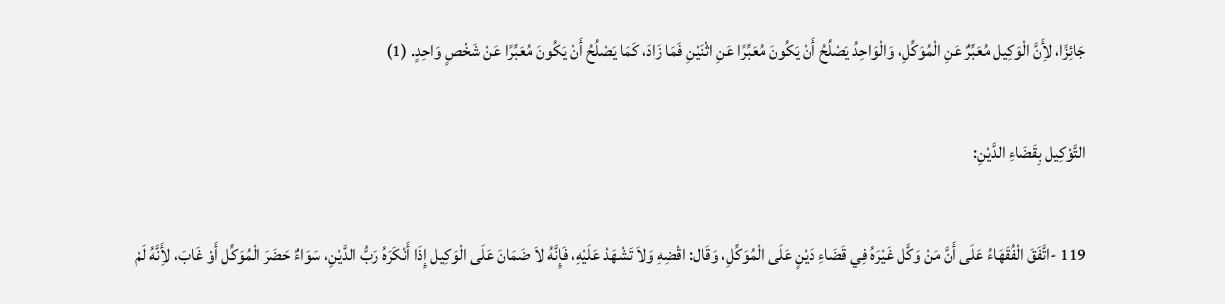جَائِزًا، لأَِنَّ الْوَكِيل مُعَبِّرٌ عَنِ الْمُوَكِّلِ، وَالْوَاحِدُ يَصْلُحُ أَنْ يَكُونَ مُعَبِّرًا عَنِ اثْنَيْنِ فَمَا زَادَ، كَمَا يَصْلُحُ أَنْ يَكُونَ مُعَبِّرًا عَنْ شَخْصٍ وَاحِدٍ. (1)

التَّوْكِيل بِقَضَاءِ الدَّيْنِ:

119 -اتَّفَقَ الْفُقَهَاءُ عَلَى أَنَّ مَنْ وَكَّل غَيْرَهُ فِي قَضَاءِ دَيْنٍ عَلَى الْمُوَكِّلِ، وَقَال: اقْضِهِ وَلاَ تَشْهَدْ عَلَيْهِ، فَإِنَّهُ لاَ ضَمَانَ عَلَى الْوَكِيل إِذَا أَنْكَرَهُ رَبُّ الدَّيْنِ، سَوَاءٌ حَضَرَ الْمُوَكِّل أَوْ غَابَ، لأَِنَّهُ لَمْ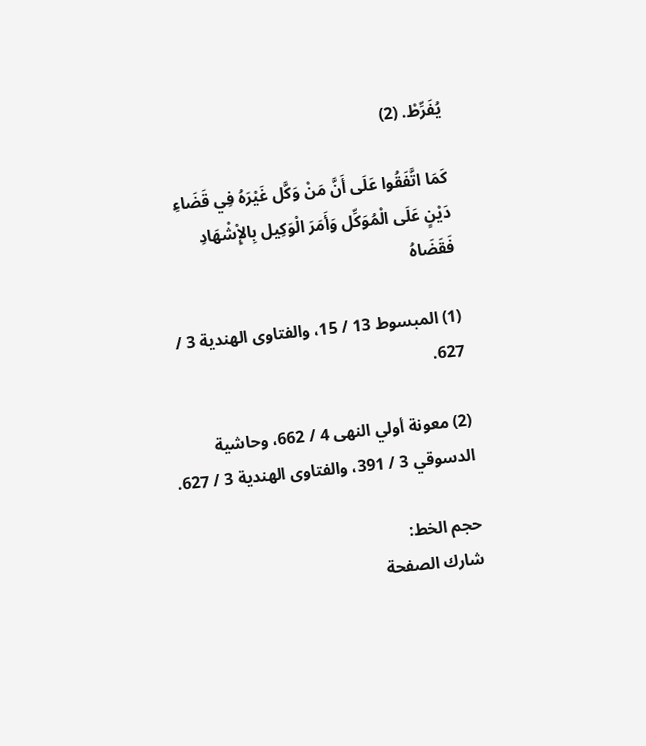يُفَرِّطْ. (2)

كَمَا اتَّفَقُوا عَلَى أَنَّ مَنْ وَكَّل غَيْرَهُ فِي قَضَاءِ دَيْنٍ عَلَى الْمُوَكِّل وَأَمَرَ الْوَكِيل بِالإِْشْهَادِ فَقَضَاهُ

(1) المبسوط 13 / 15، والفتاوى الهندية 3 / 627.

(2) معونة أولي النهى 4 / 662، وحاشية الدسوقي 3 / 391، والفتاوى الهندية 3 / 627.

حجم الخط:
شارك الصفحة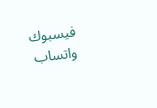فيسبوك واتساب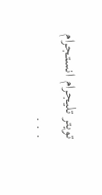تويتر تليجرام انستجرام
. . .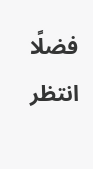فضلًا انتظر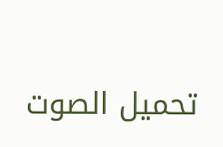تحميل الصوت